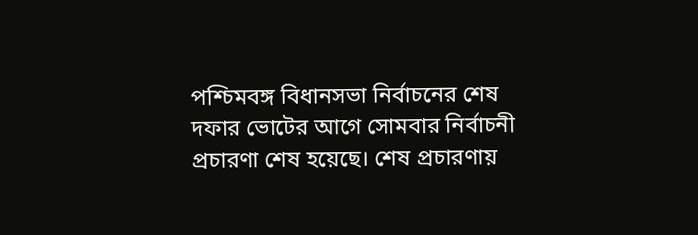পশ্চিমবঙ্গ বিধানসভা নির্বাচনের শেষ দফার ভোটের আগে সোমবার নির্বাচনী প্রচারণা শেষ হয়েছে। শেষ প্রচারণায়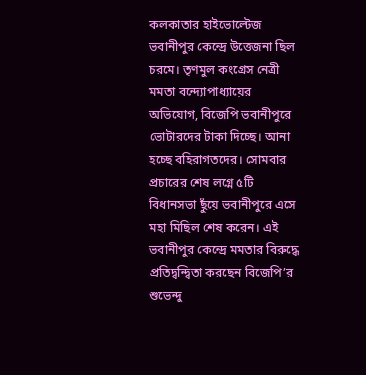কলকাতার হাইভোল্টেজ ভবানীপুর কেন্দ্রে উত্তেজনা ছিল চরমে। তৃণমুল কংগ্রেস নেত্রী মমতা বন্দ্যোপাধ্যায়ের অভিযোগ, বিজেপি ভবানীপুরে ভোটারদের টাকা দিচ্ছে। আনা হচ্ছে বহিরাগতদের। সোমবার প্রচারের শেষ লগ্নে ৫টি বিধানসভা ছুঁয়ে ভবানীপুরে এসে মহা মিছিল শেষ করেন। এই ভবানীপুর কেন্দ্রে মমতার বিরুদ্ধে প্রতিদ্বন্দ্বিতা করছেন বিজেপি’র শুভেন্দু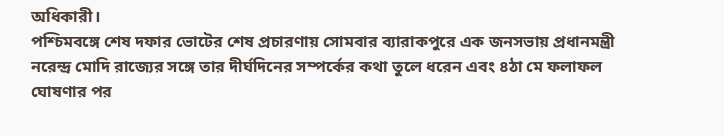অধিকারী।
পশ্চিমবঙ্গে শেষ দফার ভোটের শেষ প্রচারণায় সোমবার ব্যারাকপুরে এক জনসভায় প্রধানমন্ত্রী নরেন্দ্র মোদি রাজ্যের সঙ্গে তার দীর্ঘদিনের সম্পর্কের কথা তুলে ধরেন এবং ৪ঠা মে ফলাফল ঘোষণার পর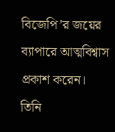বিজেপি’র জয়ের ব্যাপারে আত্মবিশ্বাস প্রকাশ করেন। তিনি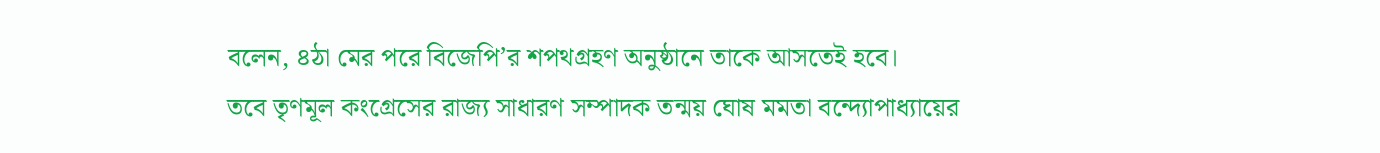বলেন, ৪ঠা মের পরে বিজেপি’র শপথগ্রহণ অনুষ্ঠানে তাকে আসতেই হবে।
তবে তৃণমূল কংগ্রেসের রাজ্য সাধারণ সম্পাদক তন্ময় ঘোষ মমতা বন্দ্যোপাধ্যায়ের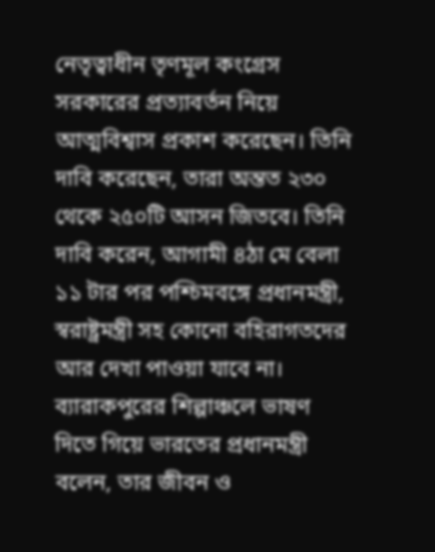নেতৃত্বাধীন তৃণমূল কংগ্রেস সরকারের প্রত্যাবর্তন নিয়ে আত্মবিশ্বাস প্রকাশ করেছেন। তিনি দাবি করেছেন, তারা অন্তত ২৩০ থেকে ২৫০টি আসন জিতবে। তিনি দাবি করেন, আগামী ৪ঠা মে বেলা ১১ টার পর পশ্চিমবঙ্গে প্রধানমন্ত্রী, স্বরাষ্ট্রমন্ত্রী সহ কোনো বহিরাগতদের আর দেখা পাওয়া যাবে না।
ব্যারাকপুরের শিল্পাঞ্চলে ভাষণ দিতে গিয়ে ভারতের প্রধানমন্ত্রী বলেন, তার জীবন ও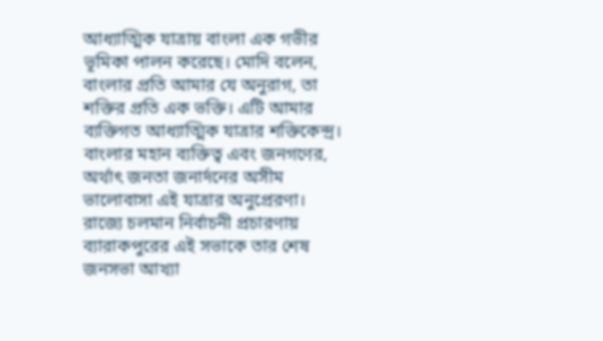আধ্যাত্মিক যাত্রায় বাংলা এক গভীর ভূমিকা পালন করেছে। মোদি বলেন, বাংলার প্রতি আমার যে অনুরাগ, তা শক্তির প্রতি এক ভক্তি। এটি আমার ব্যক্তিগত আধ্যাত্মিক যাত্রার শক্তিকেন্দ্র। বাংলার মহান ব্যক্তিত্ব এবং জনগণের, অর্থাৎ জনতা জনার্দনের অসীম ভালোবাসা এই যাত্রার অনুপ্রেরণা।
রাজ্যে চলমান নির্বাচনী প্রচারণায় ব্যারাকপুরের এই সভাকে তার শেষ জনসভা আখ্যা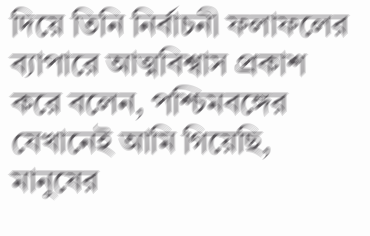দিয়ে তিনি নির্বাচনী ফলাফলের ব্যাপারে আত্মবিশ্বাস প্রকাশ করে বলেন, পশ্চিমবঙ্গের যেখানেই আমি গিয়েছি, মানুষের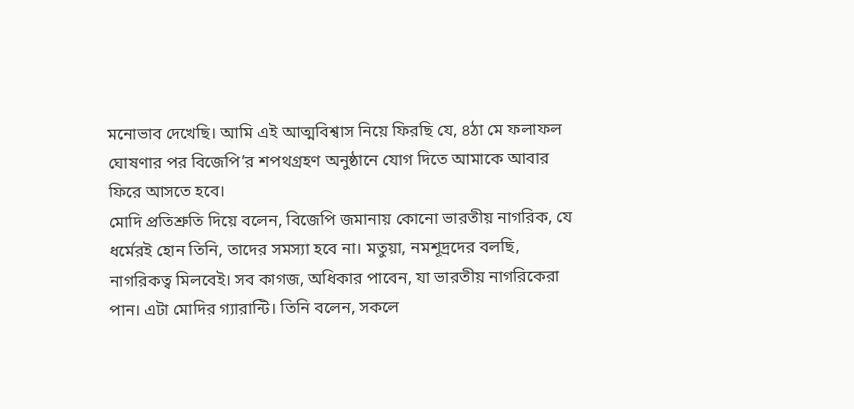মনোভাব দেখেছি। আমি এই আত্মবিশ্বাস নিয়ে ফিরছি যে, ৪ঠা মে ফলাফল ঘোষণার পর বিজেপি’র শপথগ্রহণ অনুষ্ঠানে যোগ দিতে আমাকে আবার ফিরে আসতে হবে।
মোদি প্রতিশ্রুতি দিয়ে বলেন, বিজেপি জমানায় কোনো ভারতীয় নাগরিক, যে ধর্মেরই হোন তিনি, তাদের সমস্যা হবে না। মতুয়া, নমশূদ্রদের বলছি, নাগরিকত্ব মিলবেই। সব কাগজ, অধিকার পাবেন, যা ভারতীয় নাগরিকেরা পান। এটা মোদির গ্যারান্টি। তিনি বলেন, সকলে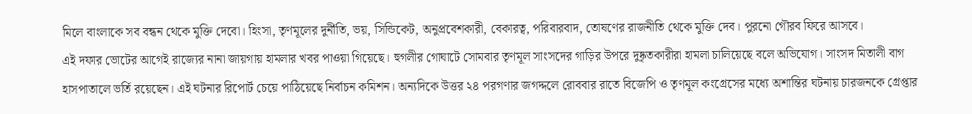মিলে বাংলাকে সব বন্ধন থেকে মুক্তি দেবো। হিংসা, তৃণমূলের দুর্নীতি, ভয়, সিন্ডিকেট, অনুপ্রবেশকারী, বেকারত্ব, পরিবারবাদ, তোষণের রাজনীতি থেকে মুক্তি দেব। পুরনো গৌরব ফিরে আসবে।
এই দফার ভোটের আগেই রাজ্যের নানা জায়গায় হামলার খবর পাওয়া গিয়েছে। হুগলীর গোঘাটে সোমবার তৃণমূল সাংসদের গাড়ির উপরে দুষ্কৃতকারীরা হামলা চালিয়েছে বলে অভিযোগ। সাংসদ মিতালী বাগ হাসপাতালে ভর্তি রয়েছেন। এই ঘটনার রিপোর্ট চেয়ে পাঠিয়েছে নির্বাচন কমিশন। অন্যদিকে উত্তর ২৪ পরগণার জগদ্দলে রোববার রাতে বিজেপি ও তৃণমূল কংগ্রেসের মধ্যে অশান্তির ঘটনায় চারজনকে গ্রেপ্তার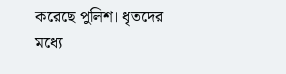করেছে পুলিশ। ধৃতদের মধ্যে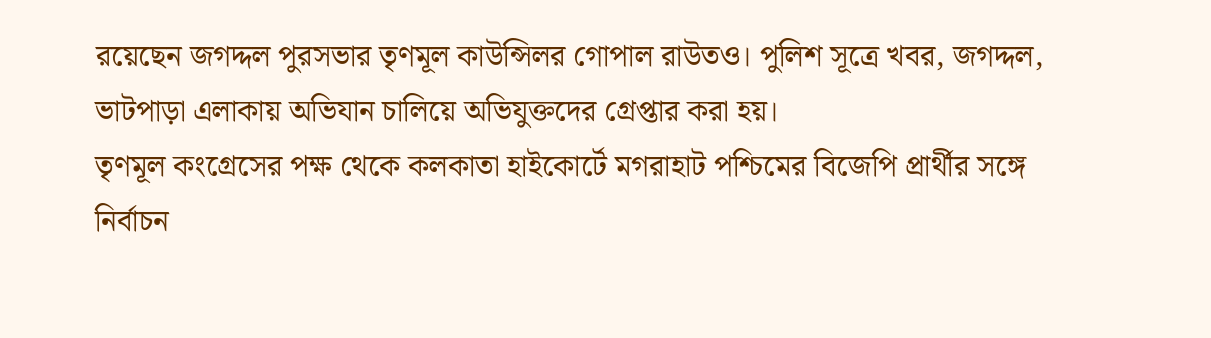রয়েছেন জগদ্দল পুরসভার তৃণমূল কাউন্সিলর গোপাল রাউতও। পুলিশ সূত্রে খবর, জগদ্দল, ভাটপাড়া এলাকায় অভিযান চালিয়ে অভিযুক্তদের গ্রেপ্তার করা হয়।
তৃণমূল কংগ্রেসের পক্ষ থেকে কলকাতা হাইকোর্টে মগরাহাট পশ্চিমের বিজেপি প্রার্থীর সঙ্গে নির্বাচন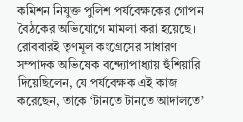কমিশন নিযুক্ত পুলিশ পর্যবেক্ষকের গোপন বৈঠকের অভিযোগে মামলা করা হয়েছে। রোববারই তৃণমূল কংগ্রেসের সাধারণ সম্পাদক অভিষেক বন্দ্যোপাধ্যায় হুঁশিয়ারি দিয়েছিলেন, যে পর্যবেক্ষক এই কাজ করেছেন, তাকে ‘টানতে টানতে আদালতে’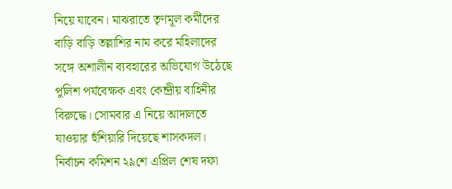নিয়ে যাবেন। মাঝরাতে তৃণমূল কর্মীদের বাড়ি বাড়ি তল্লাশির নাম করে মহিলাদের সঙ্গে অশালীন ব্যবহারের অভিযোগ উঠেছে পুলিশ পর্যবেক্ষক এবং কেন্দ্রীয় বাহিনীর বিরুদ্ধে। সোমবার এ নিয়ে আদালতে যাওয়ার হুঁশিয়ারি দিয়েছে শাসকদল।
নির্বাচন কমিশন ২৯শে এপ্রিল শেষ দফা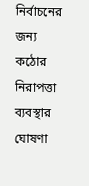নির্বাচনের জন্য কঠোর নিরাপত্তা ব্যবস্থার ঘোষণা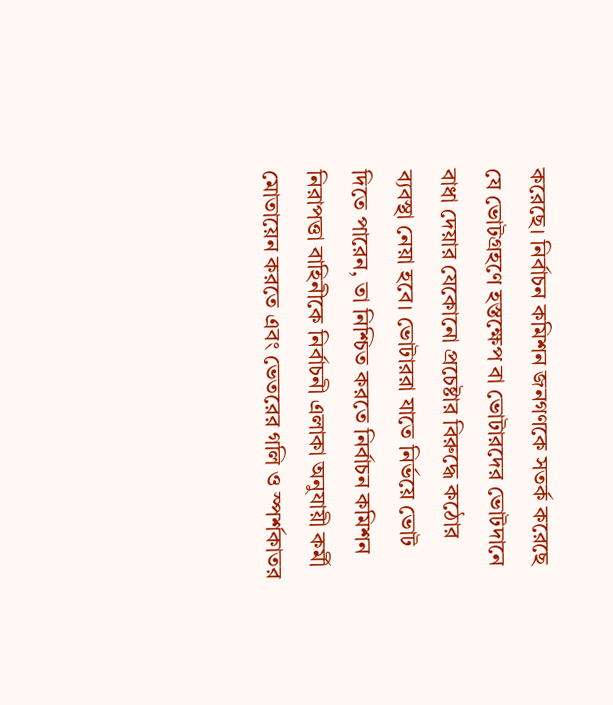করেছে। নির্বাচন কমিশন জনগণকে সতর্ক করেছে যে ভোটগ্রহণে হস্তক্ষেপ বা ভোটারদের ভোটদানে বাধা দেয়ার যেকোনো প্রচেষ্টার বিরুদ্ধে কঠোর ব্যবস্থা নেয়া হবে। ভোটাররা যাতে নির্ভয়ে ভোট দিতে পারেন, তা নিশ্চিত করতে নির্বাচন কমিশন নিরাপত্তা বাহিনীকে নির্বাচনী এলাকা অনুযায়ী কর্মী মোতায়েন করতে এবং ভেতরের গলি ও স্পর্শকাতর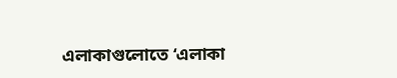এলাকাগুলোতে ‘এলাকা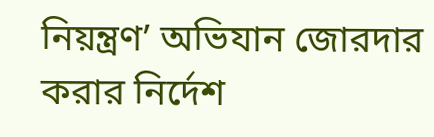নিয়ন্ত্রণ’ অভিযান জোরদার করার নির্দেশ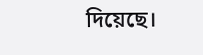দিয়েছে।